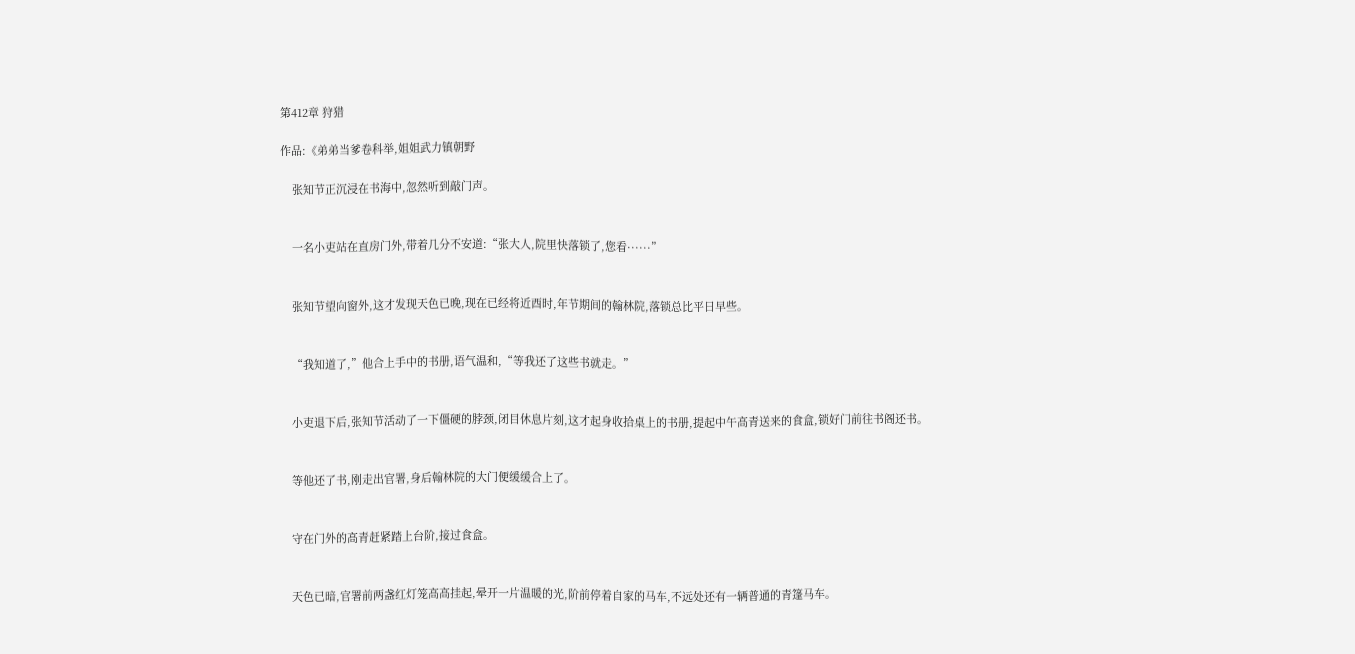第412章 狩猎

作品:《弟弟当爹卷科举,姐姐武力镇朝野

    张知节正沉浸在书海中,忽然听到敲门声。


    一名小吏站在直房门外,带着几分不安道:“张大人,院里快落锁了,您看······”


    张知节望向窗外,这才发现天色已晚,现在已经将近酉时,年节期间的翰林院,落锁总比平日早些。


    “我知道了,”他合上手中的书册,语气温和,“等我还了这些书就走。”


    小吏退下后,张知节活动了一下僵硬的脖颈,闭目休息片刻,这才起身收拾桌上的书册,提起中午高青送来的食盒,锁好门前往书阁还书。


    等他还了书,刚走出官署,身后翰林院的大门便缓缓合上了。


    守在门外的高青赶紧踏上台阶,接过食盒。


    天色已暗,官署前两盏红灯笼高高挂起,晕开一片温暖的光,阶前停着自家的马车,不远处还有一辆普通的青篷马车。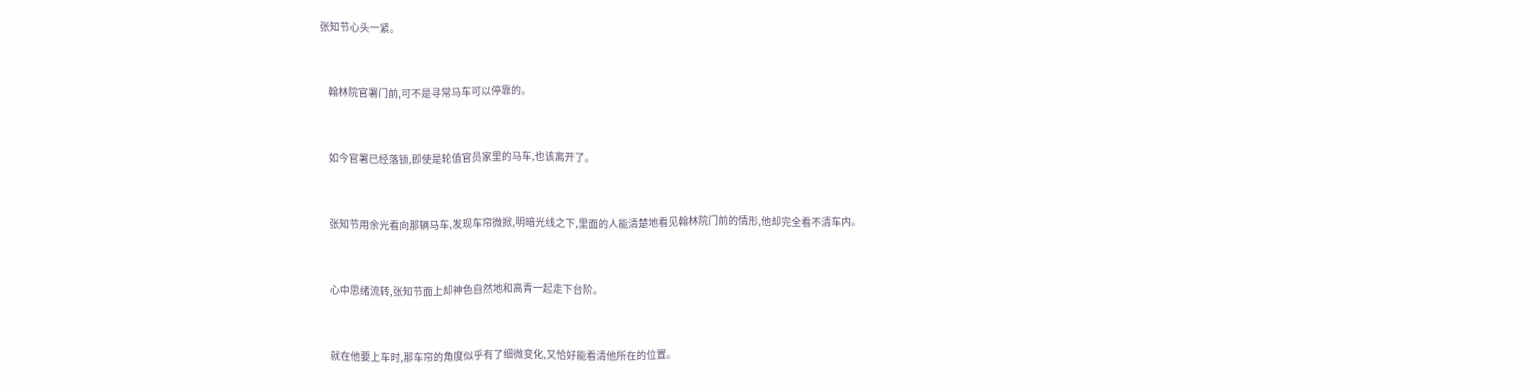张知节心头一紧。


    翰林院官署门前,可不是寻常马车可以停靠的。


    如今官署已经落锁,即使是轮值官员家里的马车,也该离开了。


    张知节用余光看向那辆马车,发现车帘微掀,明暗光线之下,里面的人能清楚地看见翰林院门前的情形,他却完全看不清车内。


    心中思绪流转,张知节面上却神色自然地和高青一起走下台阶。


    就在他要上车时,那车帘的角度似乎有了细微变化,又恰好能看清他所在的位置。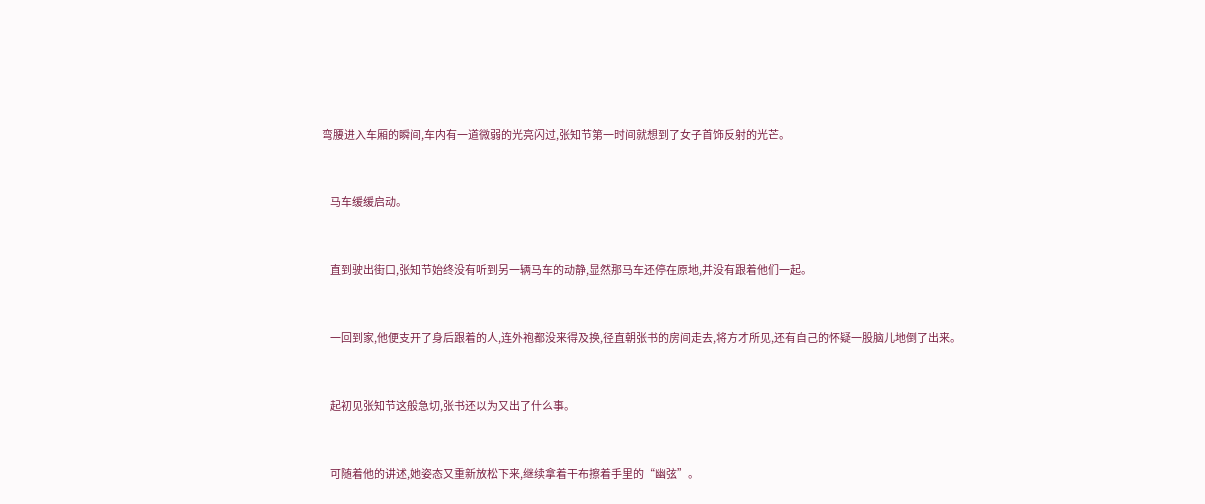弯腰进入车厢的瞬间,车内有一道微弱的光亮闪过,张知节第一时间就想到了女子首饰反射的光芒。


    马车缓缓启动。


    直到驶出街口,张知节始终没有听到另一辆马车的动静,显然那马车还停在原地,并没有跟着他们一起。


    一回到家,他便支开了身后跟着的人,连外袍都没来得及换,径直朝张书的房间走去,将方才所见,还有自己的怀疑一股脑儿地倒了出来。


    起初见张知节这般急切,张书还以为又出了什么事。


    可随着他的讲述,她姿态又重新放松下来,继续拿着干布擦着手里的“幽弦”。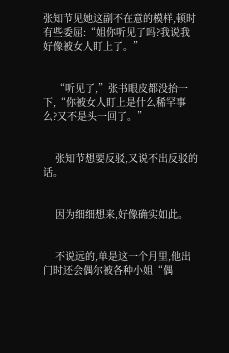张知节见她这副不在意的模样,顿时有些委屈:“姐你听见了吗?我说我好像被女人盯上了。”


    “听见了,”张书眼皮都没抬一下,“你被女人盯上是什么稀罕事么?又不是头一回了。”


    张知节想要反驳,又说不出反驳的话。


    因为细细想来,好像确实如此。


    不说远的,单是这一个月里,他出门时还会偶尔被各种小姐“偶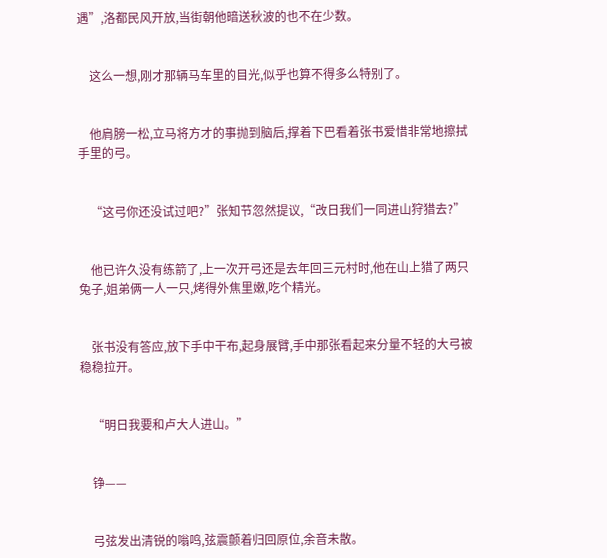遇”,洛都民风开放,当街朝他暗送秋波的也不在少数。


    这么一想,刚才那辆马车里的目光,似乎也算不得多么特别了。


    他肩膀一松,立马将方才的事抛到脑后,撑着下巴看着张书爱惜非常地擦拭手里的弓。


    “这弓你还没试过吧?”张知节忽然提议,“改日我们一同进山狩猎去?”


    他已许久没有练箭了,上一次开弓还是去年回三元村时,他在山上猎了两只兔子,姐弟俩一人一只,烤得外焦里嫩,吃个精光。


    张书没有答应,放下手中干布,起身展臂,手中那张看起来分量不轻的大弓被稳稳拉开。


    “明日我要和卢大人进山。”


    铮——


    弓弦发出清锐的嗡鸣,弦震颤着归回原位,余音未散。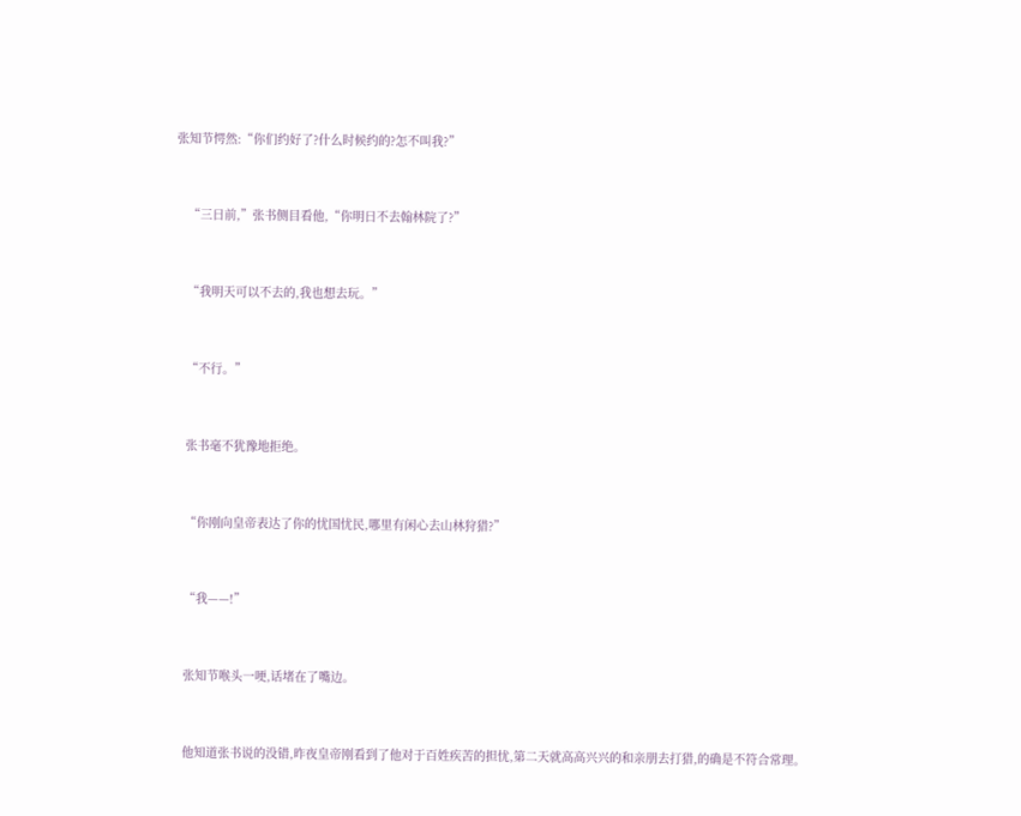张知节愕然:“你们约好了?什么时候约的?怎不叫我?”


    “三日前,”张书侧目看他,“你明日不去翰林院了?”


    “我明天可以不去的,我也想去玩。”


    “不行。”


    张书毫不犹豫地拒绝。


    “你刚向皇帝表达了你的忧国忧民,哪里有闲心去山林狩猎?”


    “我——!”


    张知节喉头一哽,话堵在了嘴边。


    他知道张书说的没错,昨夜皇帝刚看到了他对于百姓疾苦的担忧,第二天就高高兴兴的和亲朋去打猎,的确是不符合常理。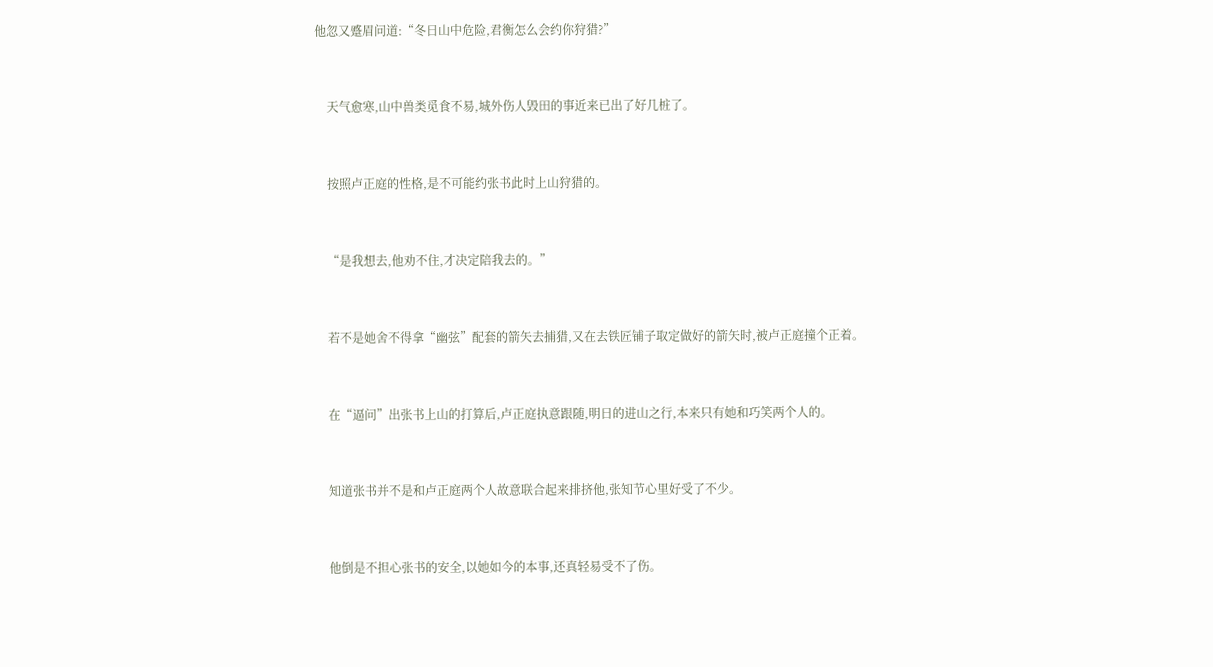他忽又蹙眉问道:“冬日山中危险,君衡怎么会约你狩猎?”


    天气愈寒,山中兽类觅食不易,城外伤人毁田的事近来已出了好几桩了。


    按照卢正庭的性格,是不可能约张书此时上山狩猎的。


    “是我想去,他劝不住,才决定陪我去的。”


    若不是她舍不得拿“幽弦”配套的箭矢去捕猎,又在去铁匠铺子取定做好的箭矢时,被卢正庭撞个正着。


    在“逼问”出张书上山的打算后,卢正庭执意跟随,明日的进山之行,本来只有她和巧笑两个人的。


    知道张书并不是和卢正庭两个人故意联合起来排挤他,张知节心里好受了不少。


    他倒是不担心张书的安全,以她如今的本事,还真轻易受不了伤。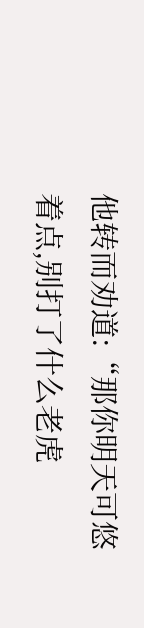他转而劝道:“那你明天可悠着点,别打了什么老虎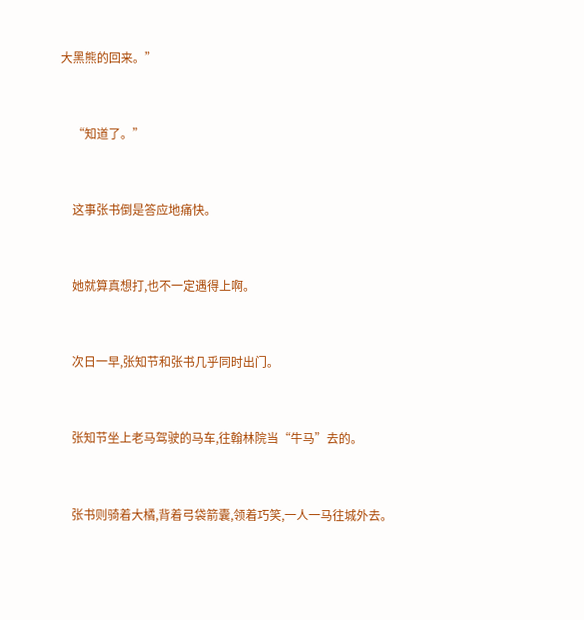大黑熊的回来。”


    “知道了。”


    这事张书倒是答应地痛快。


    她就算真想打,也不一定遇得上啊。


    次日一早,张知节和张书几乎同时出门。


    张知节坐上老马驾驶的马车,往翰林院当“牛马”去的。


    张书则骑着大橘,背着弓袋箭囊,领着巧笑,一人一马往城外去。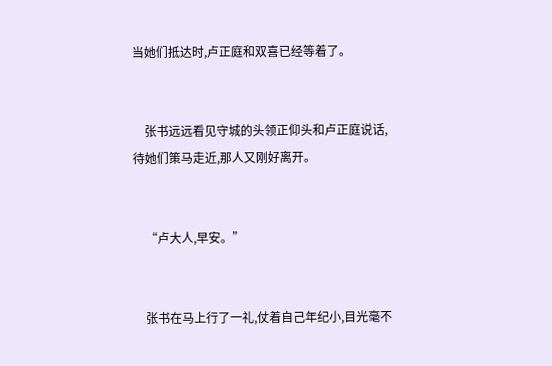当她们抵达时,卢正庭和双喜已经等着了。


    张书远远看见守城的头领正仰头和卢正庭说话,待她们策马走近,那人又刚好离开。


    “卢大人,早安。”


    张书在马上行了一礼,仗着自己年纪小,目光毫不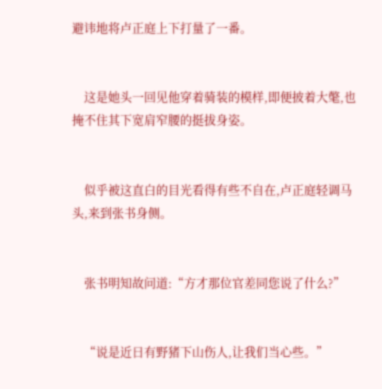避讳地将卢正庭上下打量了一番。


    这是她头一回见他穿着骑装的模样,即便披着大氅,也掩不住其下宽肩窄腰的挺拔身姿。


    似乎被这直白的目光看得有些不自在,卢正庭轻调马头,来到张书身侧。


    张书明知故问道:“方才那位官差同您说了什么?”


    “说是近日有野猪下山伤人,让我们当心些。”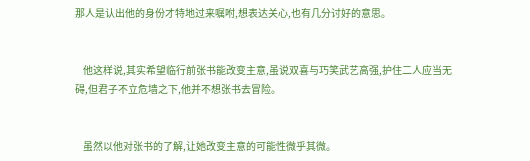那人是认出他的身份才特地过来嘱咐,想表达关心,也有几分讨好的意思。


    他这样说,其实希望临行前张书能改变主意,虽说双喜与巧笑武艺高强,护住二人应当无碍,但君子不立危墙之下,他并不想张书去冒险。


    虽然以他对张书的了解,让她改变主意的可能性微乎其微。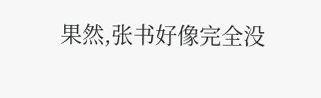果然,张书好像完全没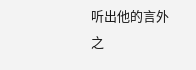听出他的言外之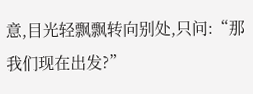意,目光轻飘飘转向别处,只问:“那我们现在出发?”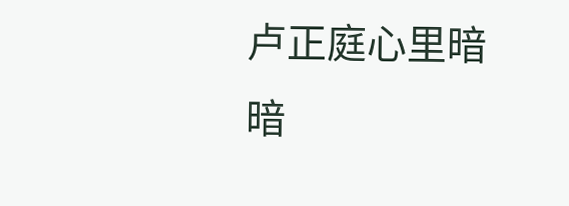卢正庭心里暗暗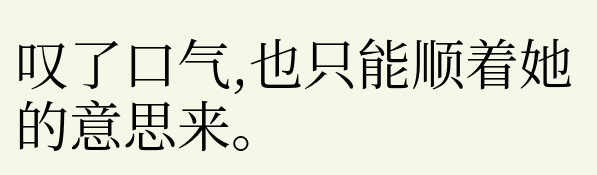叹了口气,也只能顺着她的意思来。